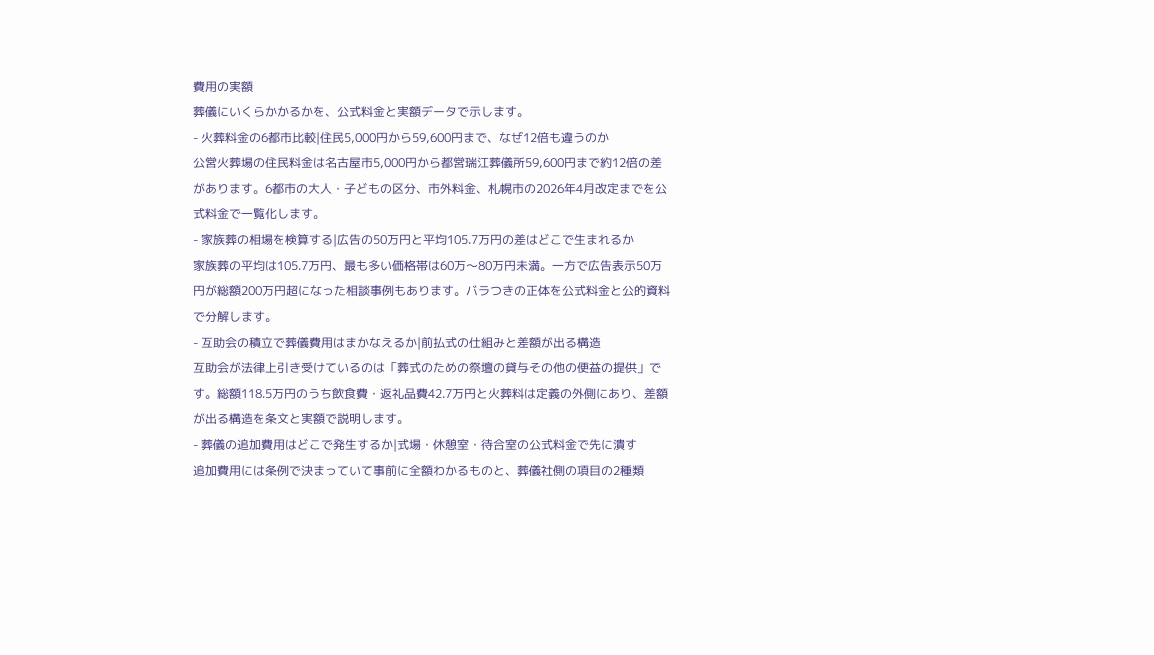費用の実額
葬儀にいくらかかるかを、公式料金と実額データで示します。
- 火葬料金の6都市比較|住民5,000円から59,600円まで、なぜ12倍も違うのか
公営火葬場の住民料金は名古屋市5,000円から都営瑞江葬儀所59,600円まで約12倍の差があります。6都市の大人・子どもの区分、市外料金、札幌市の2026年4月改定までを公式料金で一覧化します。
- 家族葬の相場を検算する|広告の50万円と平均105.7万円の差はどこで生まれるか
家族葬の平均は105.7万円、最も多い価格帯は60万〜80万円未満。一方で広告表示50万円が総額200万円超になった相談事例もあります。バラつきの正体を公式料金と公的資料で分解します。
- 互助会の積立で葬儀費用はまかなえるか|前払式の仕組みと差額が出る構造
互助会が法律上引き受けているのは「葬式のための祭壇の貸与その他の便益の提供」です。総額118.5万円のうち飲食費・返礼品費42.7万円と火葬料は定義の外側にあり、差額が出る構造を条文と実額で説明します。
- 葬儀の追加費用はどこで発生するか|式場・休憩室・待合室の公式料金で先に潰す
追加費用には条例で決まっていて事前に全額わかるものと、葬儀社側の項目の2種類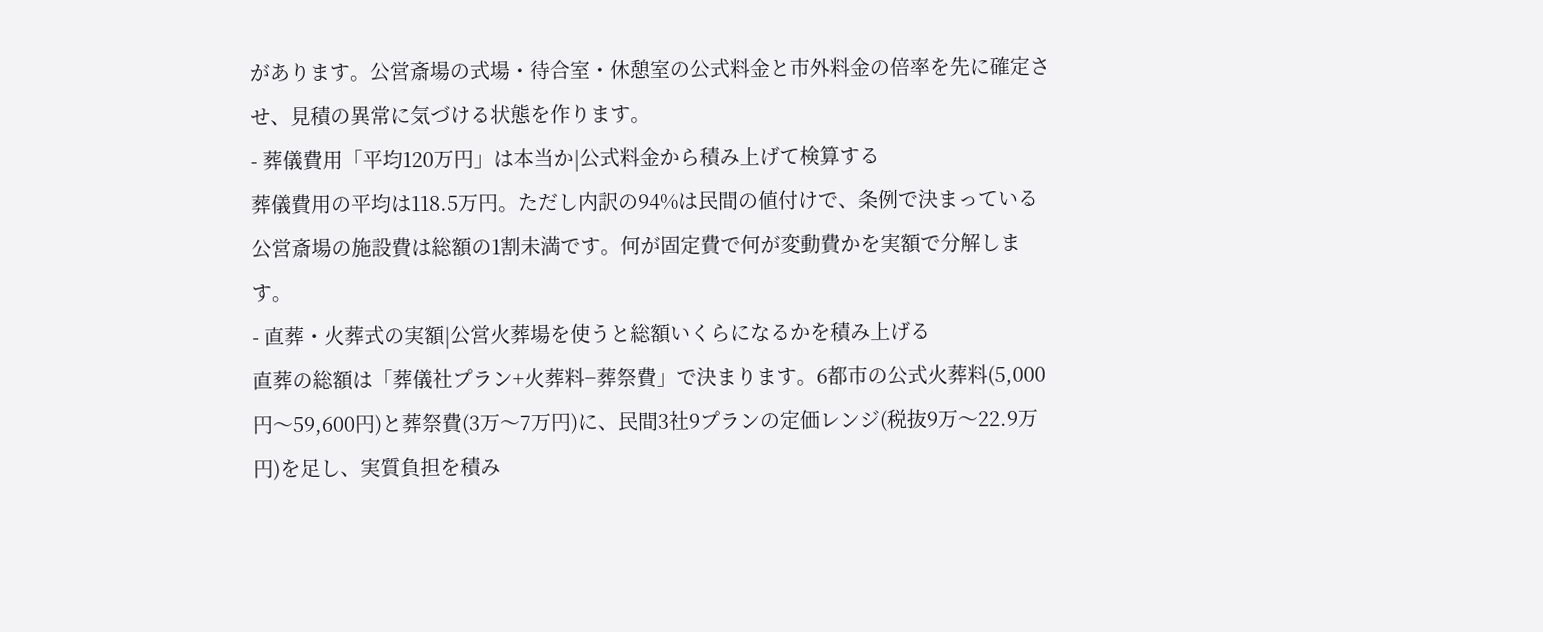があります。公営斎場の式場・待合室・休憩室の公式料金と市外料金の倍率を先に確定させ、見積の異常に気づける状態を作ります。
- 葬儀費用「平均120万円」は本当か|公式料金から積み上げて検算する
葬儀費用の平均は118.5万円。ただし内訳の94%は民間の値付けで、条例で決まっている公営斎場の施設費は総額の1割未満です。何が固定費で何が変動費かを実額で分解します。
- 直葬・火葬式の実額|公営火葬場を使うと総額いくらになるかを積み上げる
直葬の総額は「葬儀社プラン+火葬料−葬祭費」で決まります。6都市の公式火葬料(5,000円〜59,600円)と葬祭費(3万〜7万円)に、民間3社9プランの定価レンジ(税抜9万〜22.9万円)を足し、実質負担を積み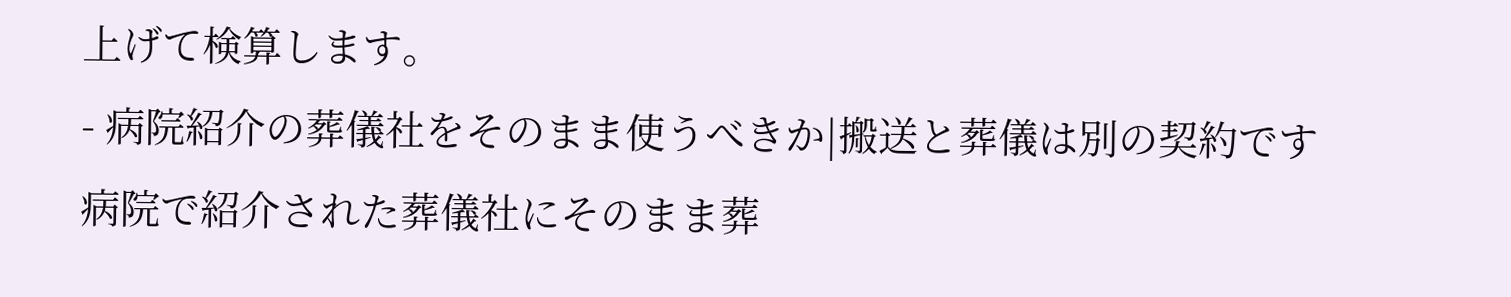上げて検算します。
- 病院紹介の葬儀社をそのまま使うべきか|搬送と葬儀は別の契約です
病院で紹介された葬儀社にそのまま葬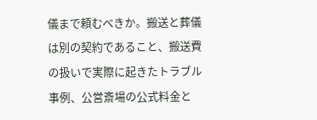儀まで頼むべきか。搬送と葬儀は別の契約であること、搬送費の扱いで実際に起きたトラブル事例、公営斎場の公式料金と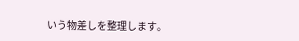いう物差しを整理します。